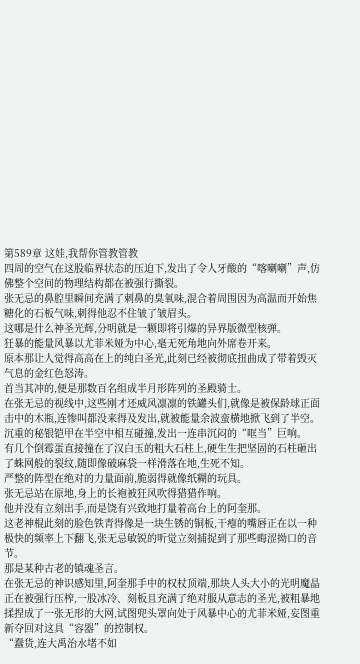第589章 这娃,我帮你管教管教
四周的空气在这股临界状态的压迫下,发出了令人牙酸的“喀喇喇”声,仿佛整个空间的物理结构都在被强行撕裂。
张无忌的鼻腔里瞬间充满了刺鼻的臭氧味,混合着周围因为高温而开始焦糖化的石板气味,刺得他忍不住皱了皱眉头。
这哪是什么神圣光辉,分明就是一颗即将引爆的异界版微型核弹。
狂暴的能量风暴以尤菲米娅为中心,毫无死角地向外席卷开来。
原本那让人觉得高高在上的纯白圣光,此刻已经被彻底扭曲成了带着毁灭气息的金红色怒涛。
首当其冲的,便是那数百名组成半月形阵列的圣殿骑士。
在张无忌的视线中,这些刚才还威风凛凛的铁罐头们,就像是被保龄球正面击中的木瓶,连惨叫都没来得及发出,就被能量余波蛮横地掀飞到了半空。
沉重的秘银铠甲在半空中相互碰撞,发出一连串沉闷的“哐当”巨响。
有几个倒霉蛋直接撞在了汉白玉的粗大石柱上,硬生生把坚固的石柱砸出了蛛网般的裂纹,随即像破麻袋一样滑落在地,生死不知。
严整的阵型在绝对的力量面前,脆弱得就像纸糊的玩具。
张无忌站在原地,身上的长袍被狂风吹得猎猎作响。
他并没有立刻出手,而是饶有兴致地打量着高台上的阿奎那。
这老神棍此刻的脸色铁青得像是一块生锈的铜板,干瘪的嘴唇正在以一种极快的频率上下翻飞,张无忌敏锐的听觉立刻捕捉到了那些晦涩拗口的音节。
那是某种古老的镇魂圣言。
在张无忌的神识感知里,阿奎那手中的权杖顶端,那块人头大小的光明魔晶正在被强行压榨,一股冰冷、刻板且充满了绝对服从意志的圣光,被粗暴地揉捏成了一张无形的大网,试图兜头罩向处于风暴中心的尤菲米娅,妄图重新夺回对这具“容器”的控制权。
“蠢货,连大禹治水堵不如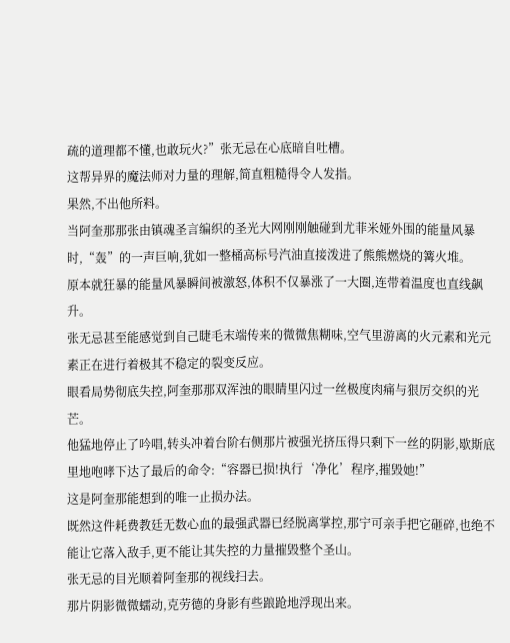疏的道理都不懂,也敢玩火?”张无忌在心底暗自吐槽。
这帮异界的魔法师对力量的理解,简直粗糙得令人发指。
果然,不出他所料。
当阿奎那那张由镇魂圣言编织的圣光大网刚刚触碰到尤菲米娅外围的能量风暴时,“轰”的一声巨响,犹如一整桶高标号汽油直接泼进了熊熊燃烧的篝火堆。
原本就狂暴的能量风暴瞬间被激怒,体积不仅暴涨了一大圈,连带着温度也直线飙升。
张无忌甚至能感觉到自己睫毛末端传来的微微焦糊味,空气里游离的火元素和光元素正在进行着极其不稳定的裂变反应。
眼看局势彻底失控,阿奎那那双浑浊的眼睛里闪过一丝极度肉痛与狠厉交织的光芒。
他猛地停止了吟唱,转头冲着台阶右侧那片被强光挤压得只剩下一丝的阴影,歇斯底里地咆哮下达了最后的命令:“容器已损!执行‘净化’程序,摧毁她!”
这是阿奎那能想到的唯一止损办法。
既然这件耗费教廷无数心血的最强武器已经脱离掌控,那宁可亲手把它砸碎,也绝不能让它落入敌手,更不能让其失控的力量摧毁整个圣山。
张无忌的目光顺着阿奎那的视线扫去。
那片阴影微微蠕动,克劳德的身影有些踉跄地浮现出来。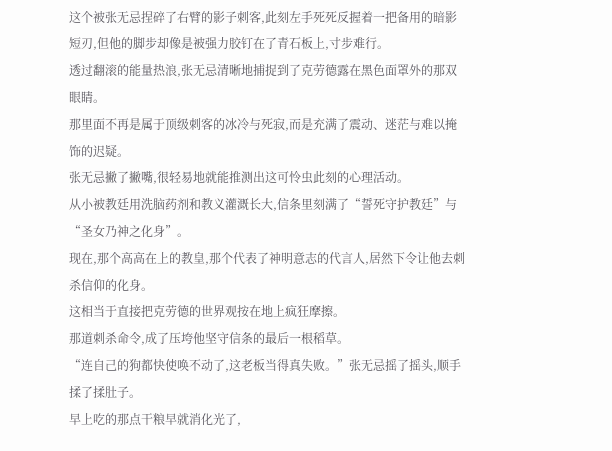这个被张无忌捏碎了右臂的影子刺客,此刻左手死死反握着一把备用的暗影短刃,但他的脚步却像是被强力胶钉在了青石板上,寸步难行。
透过翻滚的能量热浪,张无忌清晰地捕捉到了克劳德露在黑色面罩外的那双眼睛。
那里面不再是属于顶级刺客的冰冷与死寂,而是充满了震动、迷茫与难以掩饰的迟疑。
张无忌撇了撇嘴,很轻易地就能推测出这可怜虫此刻的心理活动。
从小被教廷用洗脑药剂和教义灌溉长大,信条里刻满了“誓死守护教廷”与“圣女乃神之化身”。
现在,那个高高在上的教皇,那个代表了神明意志的代言人,居然下令让他去刺杀信仰的化身。
这相当于直接把克劳德的世界观按在地上疯狂摩擦。
那道刺杀命令,成了压垮他坚守信条的最后一根稻草。
“连自己的狗都快使唤不动了,这老板当得真失败。”张无忌摇了摇头,顺手揉了揉肚子。
早上吃的那点干粮早就消化光了,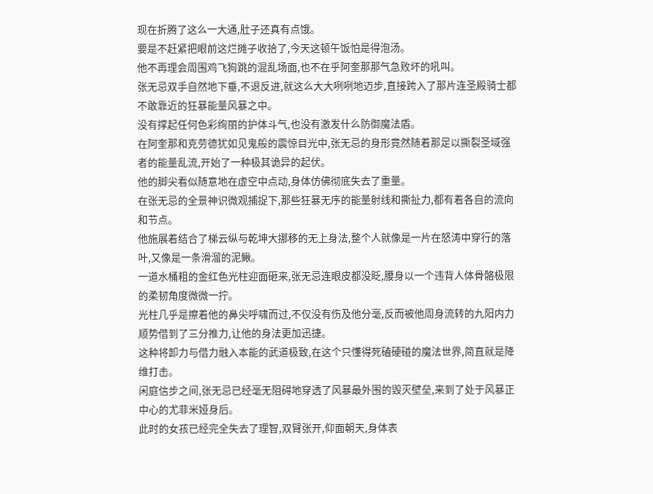现在折腾了这么一大通,肚子还真有点饿。
要是不赶紧把眼前这烂摊子收拾了,今天这顿午饭怕是得泡汤。
他不再理会周围鸡飞狗跳的混乱场面,也不在乎阿奎那那气急败坏的吼叫。
张无忌双手自然地下垂,不退反进,就这么大大咧咧地迈步,直接跨入了那片连圣殿骑士都不敢靠近的狂暴能量风暴之中。
没有撑起任何色彩绚丽的护体斗气,也没有激发什么防御魔法盾。
在阿奎那和克劳德犹如见鬼般的震惊目光中,张无忌的身形竟然随着那足以撕裂圣域强者的能量乱流,开始了一种极其诡异的起伏。
他的脚尖看似随意地在虚空中点动,身体仿佛彻底失去了重量。
在张无忌的全景神识微观捕捉下,那些狂暴无序的能量射线和撕扯力,都有着各自的流向和节点。
他施展着结合了梯云纵与乾坤大挪移的无上身法,整个人就像是一片在怒涛中穿行的落叶,又像是一条滑溜的泥鳅。
一道水桶粗的金红色光柱迎面砸来,张无忌连眼皮都没眨,腰身以一个违背人体骨骼极限的柔韧角度微微一拧。
光柱几乎是擦着他的鼻尖呼啸而过,不仅没有伤及他分毫,反而被他周身流转的九阳内力顺势借到了三分推力,让他的身法更加迅捷。
这种将卸力与借力融入本能的武道极致,在这个只懂得死磕硬碰的魔法世界,简直就是降维打击。
闲庭信步之间,张无忌已经毫无阻碍地穿透了风暴最外围的毁灭壁垒,来到了处于风暴正中心的尤菲米娅身后。
此时的女孩已经完全失去了理智,双臂张开,仰面朝天,身体表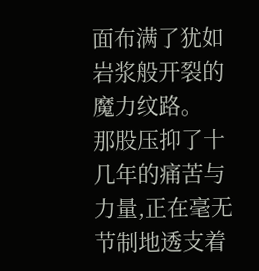面布满了犹如岩浆般开裂的魔力纹路。
那股压抑了十几年的痛苦与力量,正在毫无节制地透支着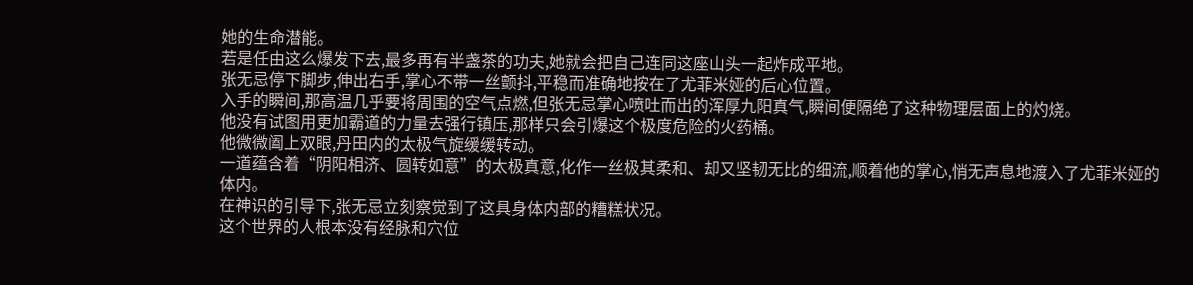她的生命潜能。
若是任由这么爆发下去,最多再有半盏茶的功夫,她就会把自己连同这座山头一起炸成平地。
张无忌停下脚步,伸出右手,掌心不带一丝颤抖,平稳而准确地按在了尤菲米娅的后心位置。
入手的瞬间,那高温几乎要将周围的空气点燃,但张无忌掌心喷吐而出的浑厚九阳真气,瞬间便隔绝了这种物理层面上的灼烧。
他没有试图用更加霸道的力量去强行镇压,那样只会引爆这个极度危险的火药桶。
他微微阖上双眼,丹田内的太极气旋缓缓转动。
一道蕴含着“阴阳相济、圆转如意”的太极真意,化作一丝极其柔和、却又坚韧无比的细流,顺着他的掌心,悄无声息地渡入了尤菲米娅的体内。
在神识的引导下,张无忌立刻察觉到了这具身体内部的糟糕状况。
这个世界的人根本没有经脉和穴位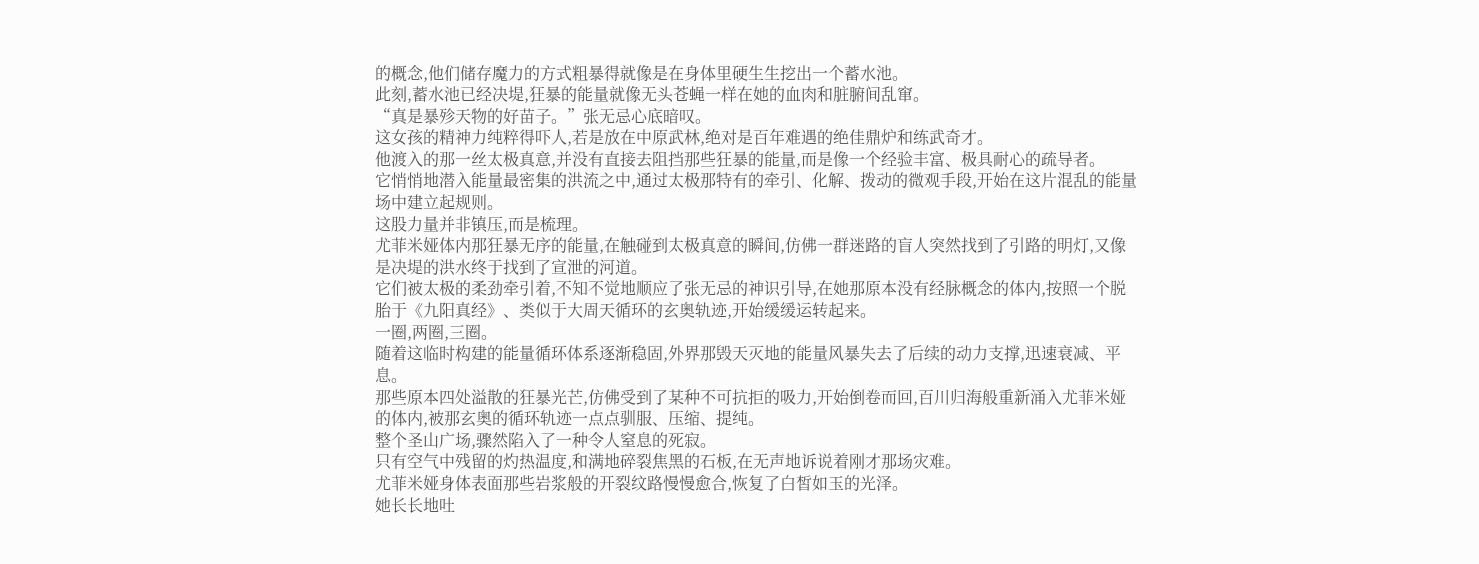的概念,他们储存魔力的方式粗暴得就像是在身体里硬生生挖出一个蓄水池。
此刻,蓄水池已经决堤,狂暴的能量就像无头苍蝇一样在她的血肉和脏腑间乱窜。
“真是暴殄天物的好苗子。”张无忌心底暗叹。
这女孩的精神力纯粹得吓人,若是放在中原武林,绝对是百年难遇的绝佳鼎炉和练武奇才。
他渡入的那一丝太极真意,并没有直接去阻挡那些狂暴的能量,而是像一个经验丰富、极具耐心的疏导者。
它悄悄地潜入能量最密集的洪流之中,通过太极那特有的牵引、化解、拨动的微观手段,开始在这片混乱的能量场中建立起规则。
这股力量并非镇压,而是梳理。
尤菲米娅体内那狂暴无序的能量,在触碰到太极真意的瞬间,仿佛一群迷路的盲人突然找到了引路的明灯,又像是决堤的洪水终于找到了宣泄的河道。
它们被太极的柔劲牵引着,不知不觉地顺应了张无忌的神识引导,在她那原本没有经脉概念的体内,按照一个脱胎于《九阳真经》、类似于大周天循环的玄奥轨迹,开始缓缓运转起来。
一圈,两圈,三圈。
随着这临时构建的能量循环体系逐渐稳固,外界那毁天灭地的能量风暴失去了后续的动力支撑,迅速衰减、平息。
那些原本四处溢散的狂暴光芒,仿佛受到了某种不可抗拒的吸力,开始倒卷而回,百川归海般重新涌入尤菲米娅的体内,被那玄奥的循环轨迹一点点驯服、压缩、提纯。
整个圣山广场,骤然陷入了一种令人窒息的死寂。
只有空气中残留的灼热温度,和满地碎裂焦黑的石板,在无声地诉说着刚才那场灾难。
尤菲米娅身体表面那些岩浆般的开裂纹路慢慢愈合,恢复了白皙如玉的光泽。
她长长地吐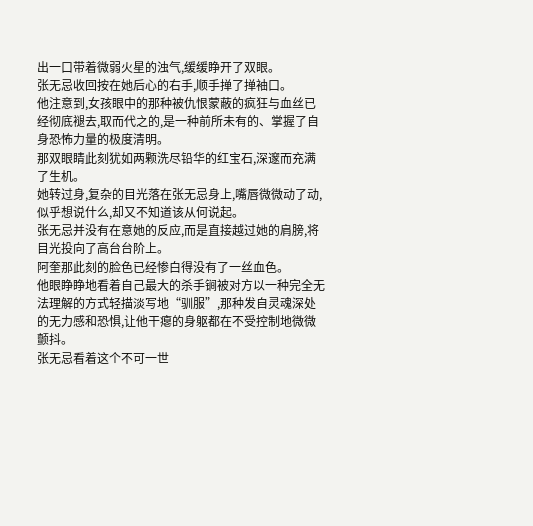出一口带着微弱火星的浊气,缓缓睁开了双眼。
张无忌收回按在她后心的右手,顺手掸了掸袖口。
他注意到,女孩眼中的那种被仇恨蒙蔽的疯狂与血丝已经彻底褪去,取而代之的,是一种前所未有的、掌握了自身恐怖力量的极度清明。
那双眼睛此刻犹如两颗洗尽铅华的红宝石,深邃而充满了生机。
她转过身,复杂的目光落在张无忌身上,嘴唇微微动了动,似乎想说什么,却又不知道该从何说起。
张无忌并没有在意她的反应,而是直接越过她的肩膀,将目光投向了高台台阶上。
阿奎那此刻的脸色已经惨白得没有了一丝血色。
他眼睁睁地看着自己最大的杀手锏被对方以一种完全无法理解的方式轻描淡写地“驯服”,那种发自灵魂深处的无力感和恐惧,让他干瘪的身躯都在不受控制地微微颤抖。
张无忌看着这个不可一世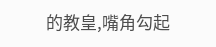的教皇,嘴角勾起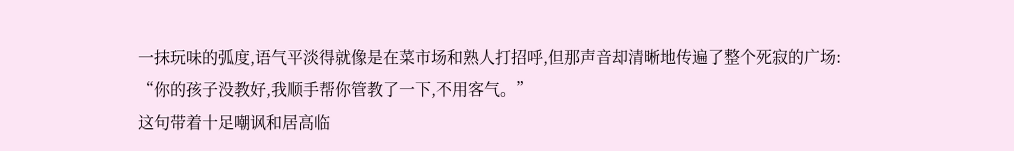一抹玩味的弧度,语气平淡得就像是在菜市场和熟人打招呼,但那声音却清晰地传遍了整个死寂的广场:
“你的孩子没教好,我顺手帮你管教了一下,不用客气。”
这句带着十足嘲讽和居高临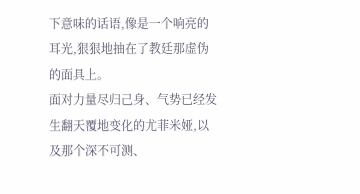下意味的话语,像是一个响亮的耳光,狠狠地抽在了教廷那虚伪的面具上。
面对力量尽归己身、气势已经发生翻天覆地变化的尤菲米娅,以及那个深不可测、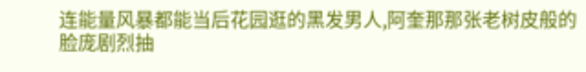连能量风暴都能当后花园逛的黑发男人,阿奎那那张老树皮般的脸庞剧烈抽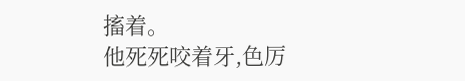搐着。
他死死咬着牙,色厉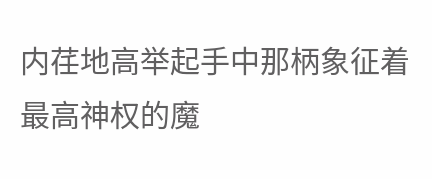内荏地高举起手中那柄象征着最高神权的魔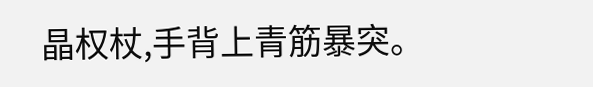晶权杖,手背上青筋暴突。